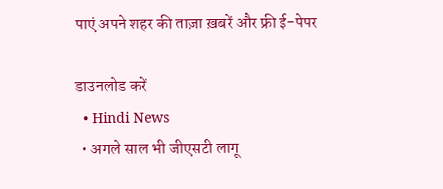पाएं अपने शहर की ताज़ा ख़बरें और फ्री ई-पेपर

डाउनलोड करें
  • Hindi News
  • अगले साल भी जीएसटी लागू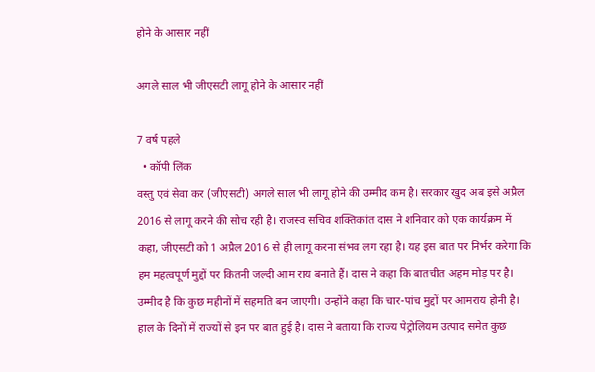होने के आसार नहीं

अगले साल भी जीएसटी लागू होने के आसार नहीं

7 वर्ष पहले
  • कॉपी लिंक
वस्तु एवं सेवा कर (जीएसटी) अगले साल भी लागू होने की उम्मीद कम है। सरकार खुद अब इसे अप्रैल 2016 से लागू करने की सोच रही है। राजस्व सचिव शक्तिकांत दास ने शनिवार को एक कार्यक्रम में कहा, जीएसटी को 1 अप्रैल 2016 से ही लागू करना संभव लग रहा है। यह इस बात पर निर्भर करेगा कि हम महत्वपूर्ण मुद्दों पर कितनी जल्दी आम राय बनाते हैं। दास ने कहा कि बातचीत अहम मोड़ पर है। उम्मीद है कि कुछ महीनों में सहमति बन जाएगी। उन्होंने कहा कि चार-पांच मुद्दों पर आमराय होनी है। हाल के दिनों में राज्यों से इन पर बात हुई है। दास ने बताया कि राज्य पेट्रोलियम उत्पाद समेत कुछ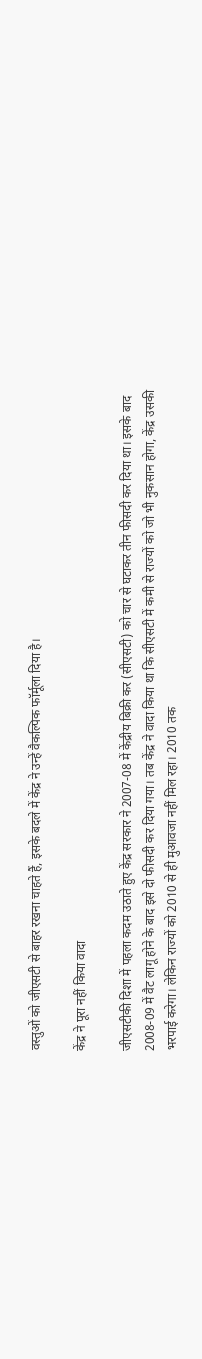वस्तुओं को जीएसटी से बाहर रखना चाहते हैं, इसके बदले में केंद्र ने उन्हें वैकल्पिक फॉर्मूला दिया है।

केंद्र ने पूरा नहीं किया वादा

जीएसटीकी दिशा में पहला कदम उठाते हुए केंद्र सरकार ने 2007-08 में केंद्रीय बिक्री कर (सीएसटी) को चार से घटाकर तीन फीसदी कर दिया था। इसके बाद 2008-09 में वैट लागू होने के बाद इसे दो फीसदी कर दिया गया। तब केंद्र ने वादा किया था कि सीएसटी में कमी से राज्यों को जो भी नुकसान होगा, केंद्र उसकी भरपाई करेगा। लेकिन राज्यों को 2010 से ही मुआवजा नहीं मिल रहा। 2010 तक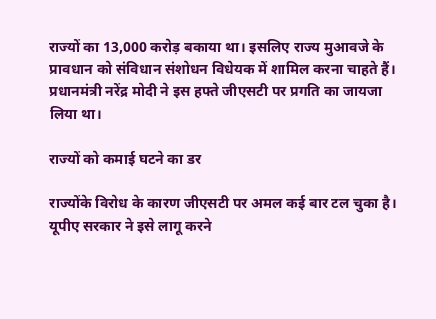राज्यों का 13,000 करोड़ बकाया था। इसलिए राज्य मुआवजे के प्रावधान को संविधान संशोधन विधेयक में शामिल करना चाहते हैं। प्रधानमंत्री नरेंद्र मोदी ने इस हफ्ते जीएसटी पर प्रगति का जायजा लिया था।

राज्यों को कमाई घटने का डर

राज्योंके विरोध के कारण जीएसटी पर अमल कई बार टल चुका है। यूपीए सरकार ने इसे लागू करने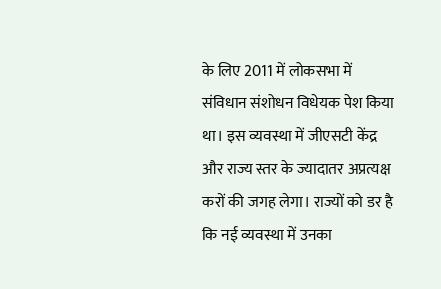के लिए 2011 में लोकसभा में संविधान संशोधन विधेयक पेश किया था। इस व्यवस्था में जीएसटी केंद्र और राज्य स्तर के ज्यादातर अप्रत्यक्ष करों की जगह लेगा। राज्यों को डर है कि नई व्यवस्था में उनका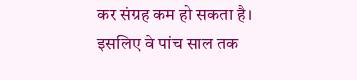कर संग्रह कम हो सकता है। इसलिए वे पांच साल तक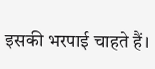इसकी भरपाई चाहते हैं।